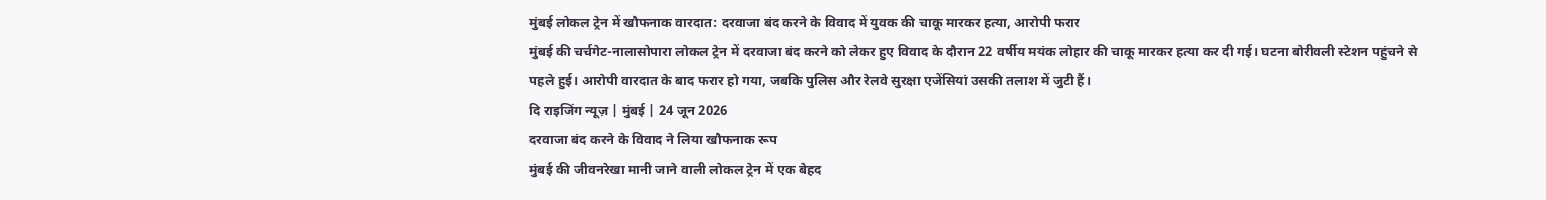मुंबई लोकल ट्रेन में खौफनाक वारदात: दरवाजा बंद करने के विवाद में युवक की चाकू मारकर हत्या, आरोपी फरार
मुंबई की चर्चगेट-नालासोपारा लोकल ट्रेन में दरवाजा बंद करने को लेकर हुए विवाद के दौरान 22 वर्षीय मयंक लोहार की चाकू मारकर हत्या कर दी गई। घटना बोरीवली स्टेशन पहुंचने से पहले हुई। आरोपी वारदात के बाद फरार हो गया, जबकि पुलिस और रेलवे सुरक्षा एजेंसियां उसकी तलाश में जुटी हैं।
दि राइजिंग न्यूज़ | मुंबई | 24 जून 2026
दरवाजा बंद करने के विवाद ने लिया खौफनाक रूप
मुंबई की जीवनरेखा मानी जाने वाली लोकल ट्रेन में एक बेहद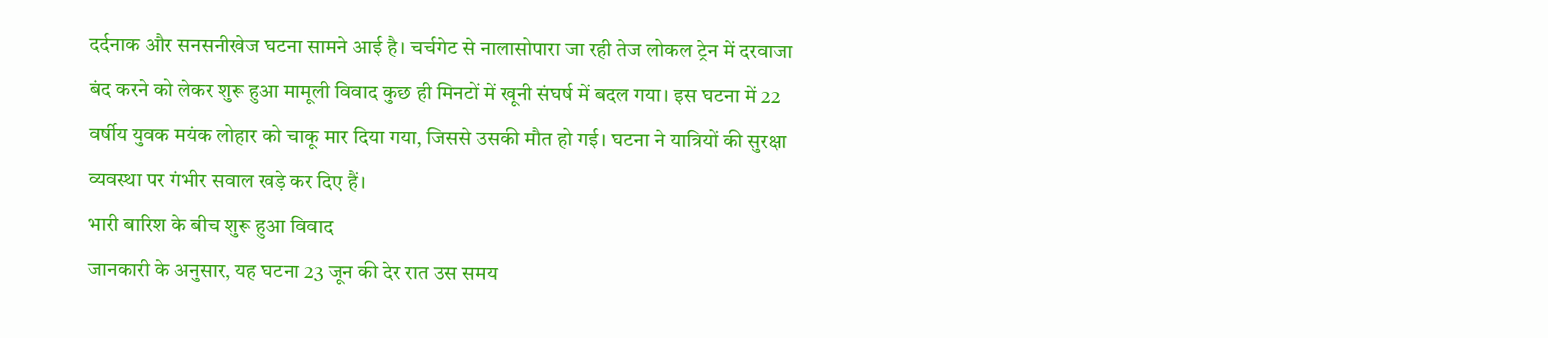दर्दनाक और सनसनीखेज घटना सामने आई है। चर्चगेट से नालासोपारा जा रही तेज लोकल ट्रेन में दरवाजा बंद करने को लेकर शुरू हुआ मामूली विवाद कुछ ही मिनटों में खूनी संघर्ष में बदल गया। इस घटना में 22 वर्षीय युवक मयंक लोहार को चाकू मार दिया गया, जिससे उसकी मौत हो गई। घटना ने यात्रियों की सुरक्षा व्यवस्था पर गंभीर सवाल खड़े कर दिए हैं।
भारी बारिश के बीच शुरू हुआ विवाद
जानकारी के अनुसार, यह घटना 23 जून की देर रात उस समय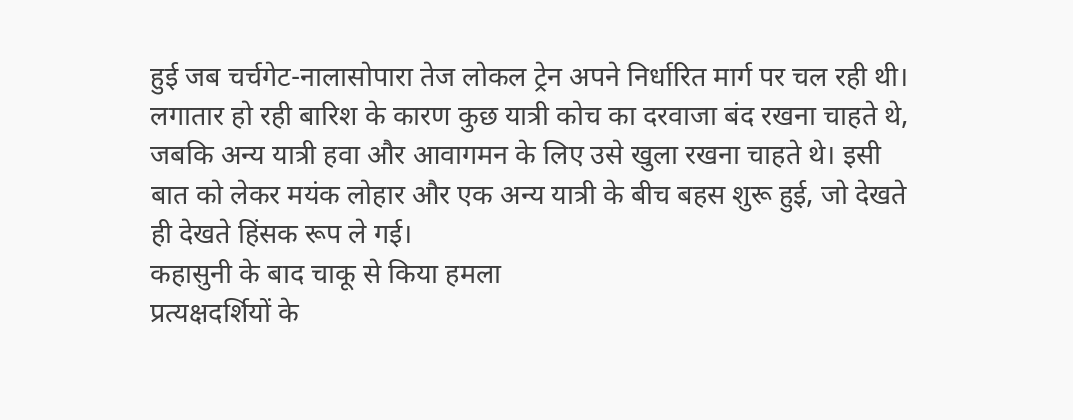हुई जब चर्चगेट-नालासोपारा तेज लोकल ट्रेन अपने निर्धारित मार्ग पर चल रही थी। लगातार हो रही बारिश के कारण कुछ यात्री कोच का दरवाजा बंद रखना चाहते थे, जबकि अन्य यात्री हवा और आवागमन के लिए उसे खुला रखना चाहते थे। इसी बात को लेकर मयंक लोहार और एक अन्य यात्री के बीच बहस शुरू हुई, जो देखते ही देखते हिंसक रूप ले गई।
कहासुनी के बाद चाकू से किया हमला
प्रत्यक्षदर्शियों के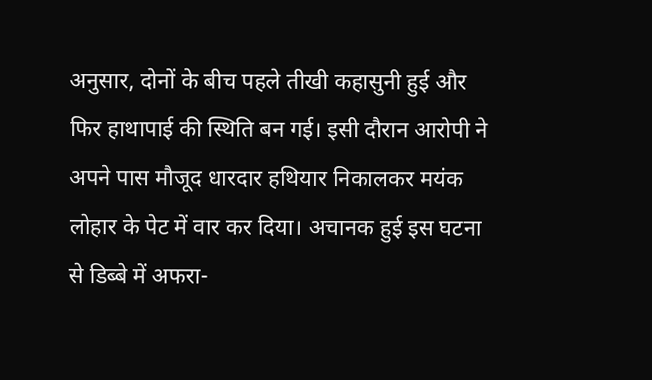अनुसार, दोनों के बीच पहले तीखी कहासुनी हुई और फिर हाथापाई की स्थिति बन गई। इसी दौरान आरोपी ने अपने पास मौजूद धारदार हथियार निकालकर मयंक लोहार के पेट में वार कर दिया। अचानक हुई इस घटना से डिब्बे में अफरा-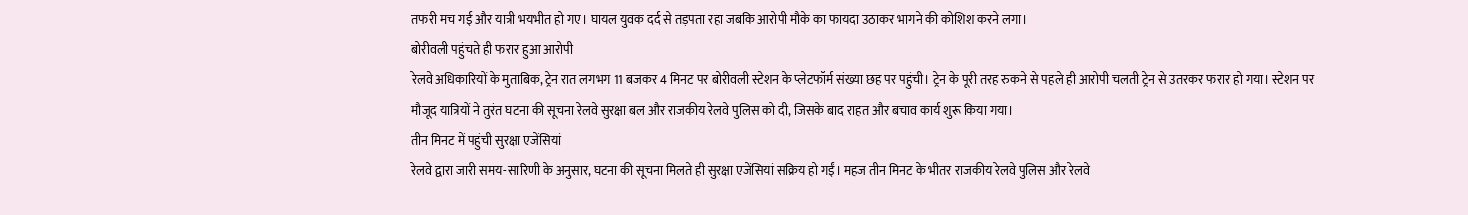तफरी मच गई और यात्री भयभीत हो गए। घायल युवक दर्द से तड़पता रहा जबकि आरोपी मौके का फायदा उठाकर भागने की कोशिश करने लगा।
बोरीवली पहुंचते ही फरार हुआ आरोपी
रेलवे अधिकारियों के मुताबिक, ट्रेन रात लगभग 11 बजकर 4 मिनट पर बोरीवली स्टेशन के प्लेटफॉर्म संख्या छह पर पहुंची। ट्रेन के पूरी तरह रुकने से पहले ही आरोपी चलती ट्रेन से उतरकर फरार हो गया। स्टेशन पर मौजूद यात्रियों ने तुरंत घटना की सूचना रेलवे सुरक्षा बल और राजकीय रेलवे पुलिस को दी, जिसके बाद राहत और बचाव कार्य शुरू किया गया।
तीन मिनट में पहुंची सुरक्षा एजेंसियां
रेलवे द्वारा जारी समय-सारिणी के अनुसार, घटना की सूचना मिलते ही सुरक्षा एजेंसियां सक्रिय हो गईं। महज तीन मिनट के भीतर राजकीय रेलवे पुलिस और रेलवे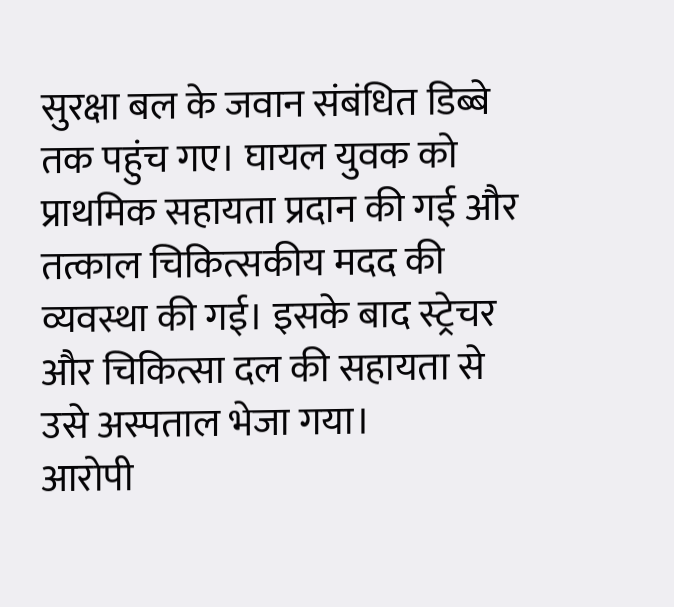सुरक्षा बल के जवान संबंधित डिब्बे तक पहुंच गए। घायल युवक को प्राथमिक सहायता प्रदान की गई और तत्काल चिकित्सकीय मदद की व्यवस्था की गई। इसके बाद स्ट्रेचर और चिकित्सा दल की सहायता से उसे अस्पताल भेजा गया।
आरोपी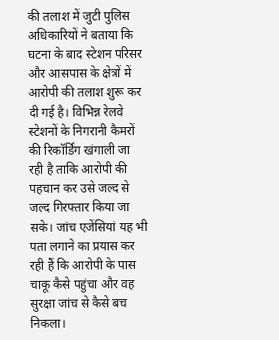की तलाश में जुटी पुलिस
अधिकारियों ने बताया कि घटना के बाद स्टेशन परिसर और आसपास के क्षेत्रों में आरोपी की तलाश शुरू कर दी गई है। विभिन्न रेलवे स्टेशनों के निगरानी कैमरों की रिकॉर्डिंग खंगाली जा रही है ताकि आरोपी की पहचान कर उसे जल्द से जल्द गिरफ्तार किया जा सके। जांच एजेंसियां यह भी पता लगाने का प्रयास कर रही हैं कि आरोपी के पास चाकू कैसे पहुंचा और वह सुरक्षा जांच से कैसे बच निकला।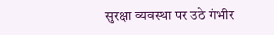सुरक्षा व्यवस्था पर उठे गंभीर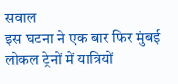सवाल
इस घटना ने एक बार फिर मुंबई लोकल ट्रेनों में यात्रियों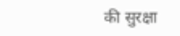की सुरक्षा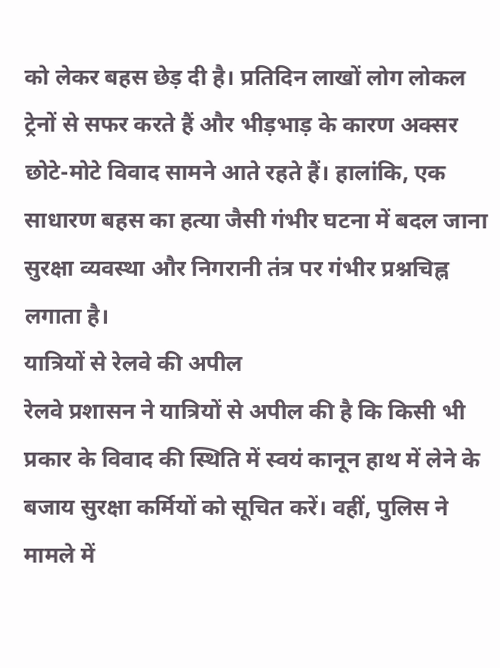को लेकर बहस छेड़ दी है। प्रतिदिन लाखों लोग लोकल ट्रेनों से सफर करते हैं और भीड़भाड़ के कारण अक्सर छोटे-मोटे विवाद सामने आते रहते हैं। हालांकि, एक साधारण बहस का हत्या जैसी गंभीर घटना में बदल जाना सुरक्षा व्यवस्था और निगरानी तंत्र पर गंभीर प्रश्नचिह्न लगाता है।
यात्रियों से रेलवे की अपील
रेलवे प्रशासन ने यात्रियों से अपील की है कि किसी भी प्रकार के विवाद की स्थिति में स्वयं कानून हाथ में लेने के बजाय सुरक्षा कर्मियों को सूचित करें। वहीं, पुलिस ने मामले में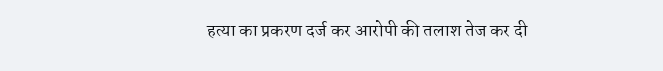हत्या का प्रकरण दर्ज कर आरोपी की तलाश तेज कर दी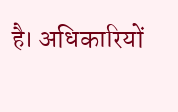है। अधिकारियों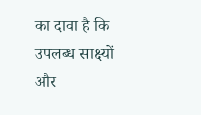का दावा है कि उपलब्ध साक्ष्यों और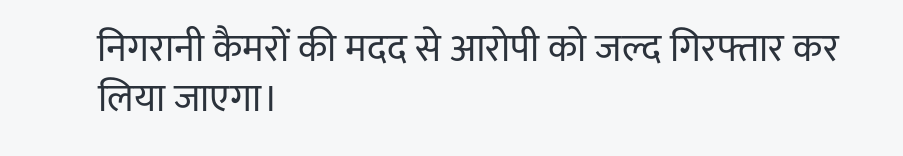निगरानी कैमरों की मदद से आरोपी को जल्द गिरफ्तार कर लिया जाएगा।